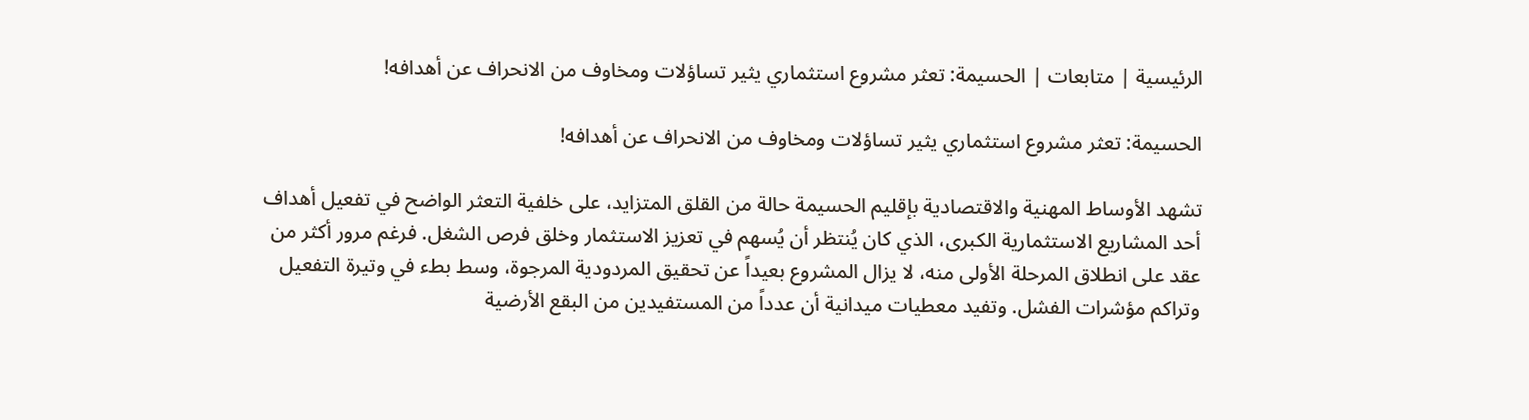الرئيسية | متابعات | الحسيمة: تعثر مشروع استثماري يثير تساؤلات ومخاوف من الانحراف عن أهدافه!

الحسيمة: تعثر مشروع استثماري يثير تساؤلات ومخاوف من الانحراف عن أهدافه!

تشهد الأوساط المهنية والاقتصادية بإقليم الحسيمة حالة من القلق المتزايد، على خلفية التعثر الواضح في تفعيل أهداف أحد المشاريع الاستثمارية الكبرى، الذي كان يُنتظر أن يُسهم في تعزيز الاستثمار وخلق فرص الشغل. فرغم مرور أكثر من عقد على انطلاق المرحلة الأولى منه، لا يزال المشروع بعيداً عن تحقيق المردودية المرجوة، وسط بطء في وتيرة التفعيل وتراكم مؤشرات الفشل. وتفيد معطيات ميدانية أن عدداً من المستفيدين من البقع الأرضية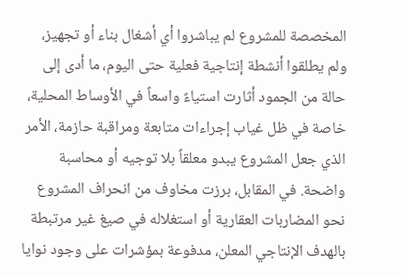المخصصة للمشروع لم يباشروا أي أشغال بناء أو تجهيز، ولم يطلقوا أنشطة إنتاجية فعلية حتى اليوم، ما أدى إلى حالة من الجمود أثارت استياءً واسعاً في الأوساط المحلية، خاصة في ظل غياب إجراءات متابعة ومراقبة حازمة، الأمر الذي جعل المشروع يبدو معلقاً بلا توجيه أو محاسبة واضحة. في المقابل، برزت مخاوف من انحراف المشروع نحو المضاربات العقارية أو استغلاله في صيغ غير مرتبطة بالهدف الإنتاجي المعلن، مدفوعة بمؤشرات على وجود نوايا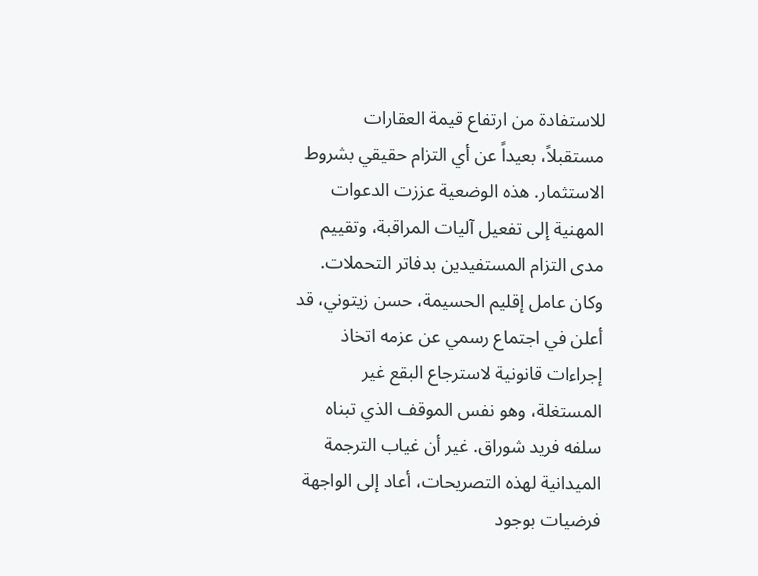للاستفادة من ارتفاع قيمة العقارات مستقبلاً، بعيداً عن أي التزام حقيقي بشروط الاستثمار. هذه الوضعية عززت الدعوات المهنية إلى تفعيل آليات المراقبة، وتقييم مدى التزام المستفيدين بدفاتر التحملات. وكان عامل إقليم الحسيمة، حسن زيتوني، قد أعلن في اجتماع رسمي عن عزمه اتخاذ إجراءات قانونية لاسترجاع البقع غير المستغلة، وهو نفس الموقف الذي تبناه سلفه فريد شوراق. غير أن غياب الترجمة الميدانية لهذه التصريحات، أعاد إلى الواجهة فرضيات بوجود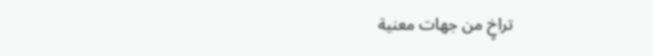تراخٍ من جهات معنية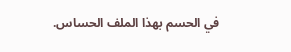في الحسم بهذا الملف الحساس.